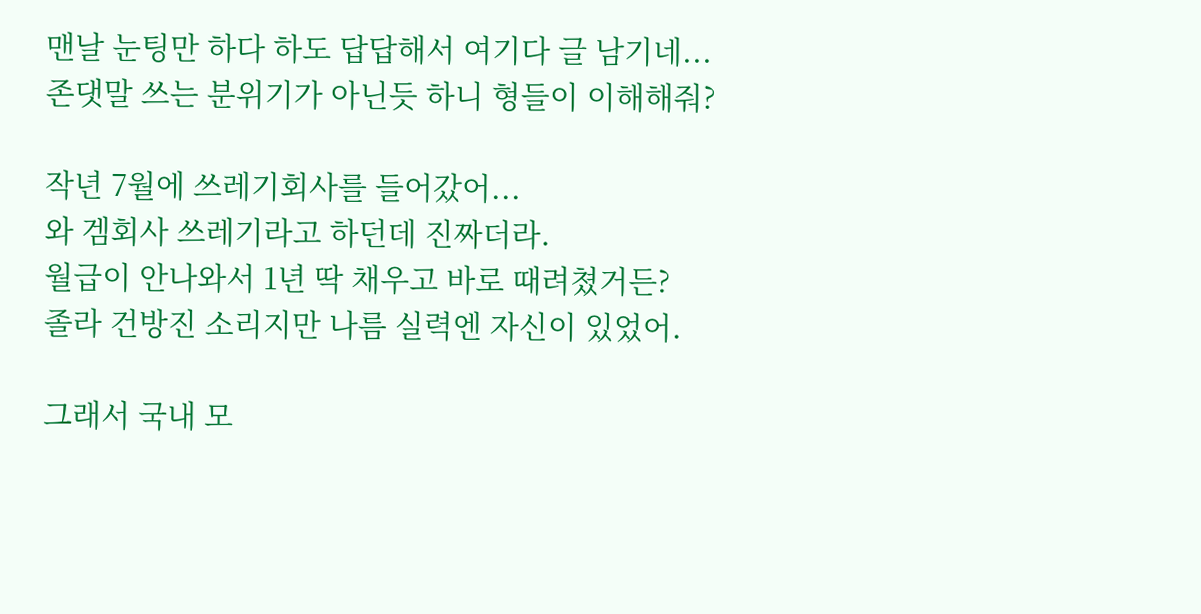맨날 눈팅만 하다 하도 답답해서 여기다 글 남기네...
존댓말 쓰는 분위기가 아닌듯 하니 형들이 이해해줘?

작년 7월에 쓰레기회사를 들어갔어...
와 겜회사 쓰레기라고 하던데 진짜더라.
월급이 안나와서 1년 딱 채우고 바로 때려쳤거든?
졸라 건방진 소리지만 나름 실력엔 자신이 있었어.

그래서 국내 모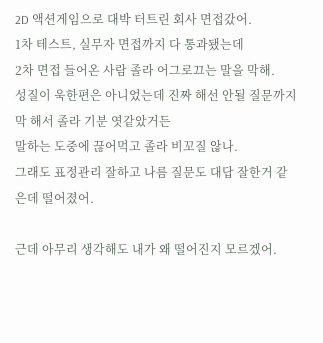2D 액션게임으로 대박 터트린 회사 면접갔어.
1차 테스트, 실무자 면접까지 다 통과됐는데
2차 면접 들어온 사람 졸라 어그로끄는 말을 막해.
성질이 욱한편은 아니었는데 진짜 해선 안될 질문까지 막 해서 졸라 기분 엿같았거든
말하는 도중에 끊어먹고 졸라 비꼬질 않나.
그래도 표정관리 잘하고 나름 질문도 대답 잘한거 같은데 떨어졌어.

근데 아무리 생각해도 내가 왜 떨어진지 모르겠어.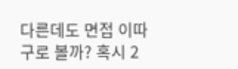다른데도 면접 이따구로 볼까? 혹시 2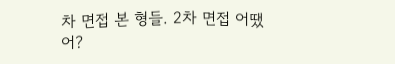차 면접 본 형들. 2차 면접 어땠어?